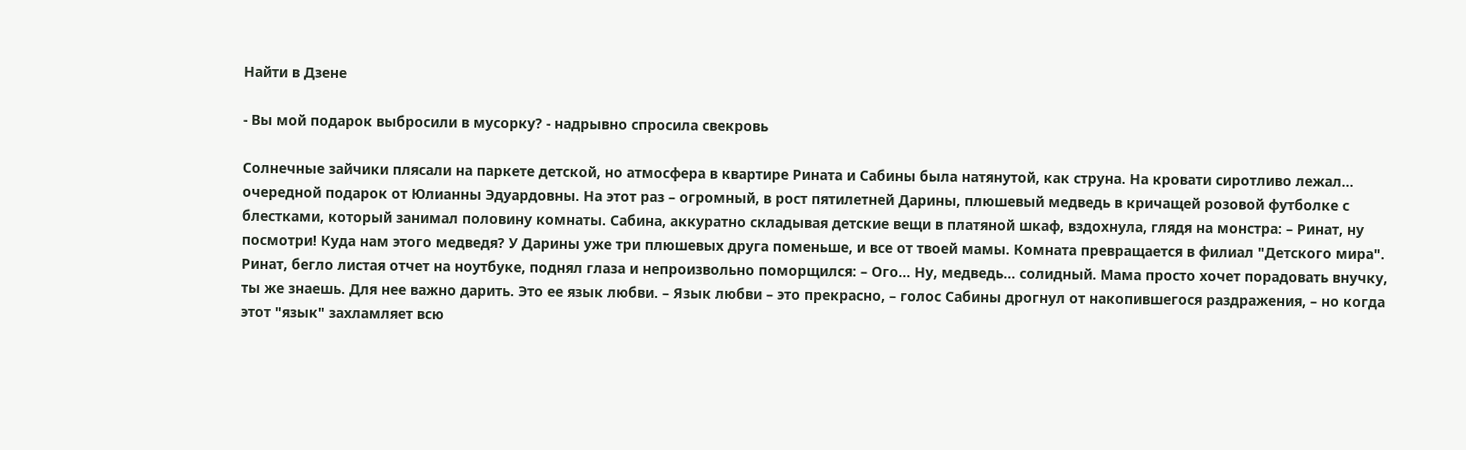Найти в Дзене

- Вы мой подарок выбросили в мусорку? - надрывно спросила свекровь

Солнечные зайчики плясали на паркете детской, но атмосфера в квартире Рината и Сабины была натянутой, как струна. На кровати сиротливо лежал... очередной подарок от Юлианны Эдуардовны. На этот раз – огромный, в рост пятилетней Дарины, плюшевый медведь в кричащей розовой футболке с блестками, который занимал половину комнаты. Сабина, аккуратно складывая детские вещи в платяной шкаф, вздохнула, глядя на монстра: – Ринат, ну посмотри! Куда нам этого медведя? У Дарины уже три плюшевых друга поменьше, и все от твоей мамы. Комната превращается в филиал "Детского мира". Ринат, бегло листая отчет на ноутбуке, поднял глаза и непроизвольно поморщился: – Ого... Ну, медведь... солидный. Мама просто хочет порадовать внучку, ты же знаешь. Для нее важно дарить. Это ее язык любви. – Язык любви – это прекрасно, – голос Сабины дрогнул от накопившегося раздражения, – но когда этот "язык" захламляет всю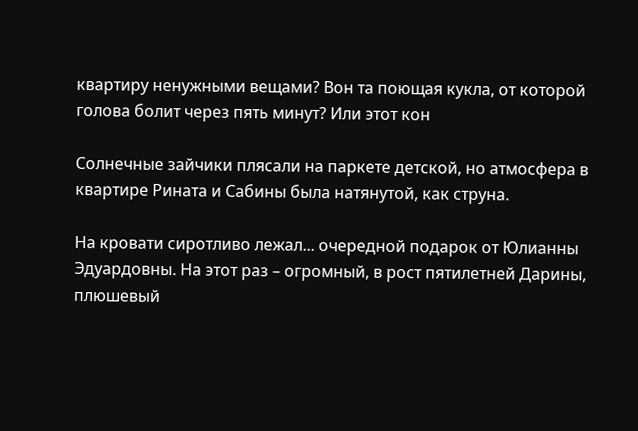квартиру ненужными вещами? Вон та поющая кукла, от которой голова болит через пять минут? Или этот кон

Солнечные зайчики плясали на паркете детской, но атмосфера в квартире Рината и Сабины была натянутой, как струна.

На кровати сиротливо лежал... очередной подарок от Юлианны Эдуардовны. На этот раз – огромный, в рост пятилетней Дарины, плюшевый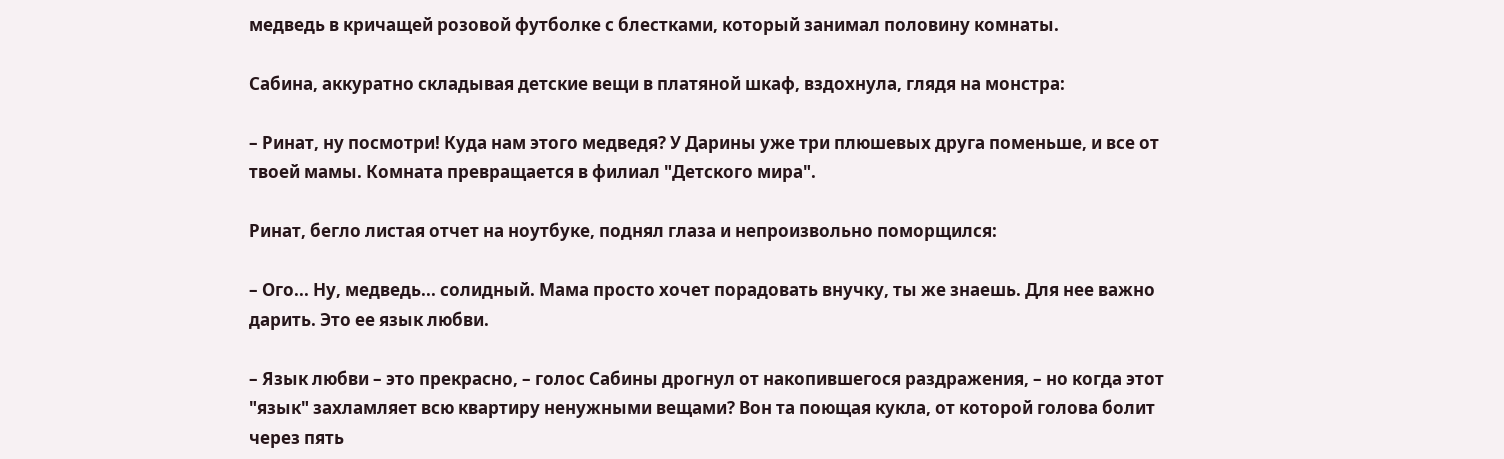медведь в кричащей розовой футболке с блестками, который занимал половину комнаты.

Сабина, аккуратно складывая детские вещи в платяной шкаф, вздохнула, глядя на монстра:

– Ринат, ну посмотри! Куда нам этого медведя? У Дарины уже три плюшевых друга поменьше, и все от твоей мамы. Комната превращается в филиал "Детского мира".

Ринат, бегло листая отчет на ноутбуке, поднял глаза и непроизвольно поморщился:

– Ого... Ну, медведь... солидный. Мама просто хочет порадовать внучку, ты же знаешь. Для нее важно дарить. Это ее язык любви.

– Язык любви – это прекрасно, – голос Сабины дрогнул от накопившегося раздражения, – но когда этот "язык" захламляет всю квартиру ненужными вещами? Вон та поющая кукла, от которой голова болит через пять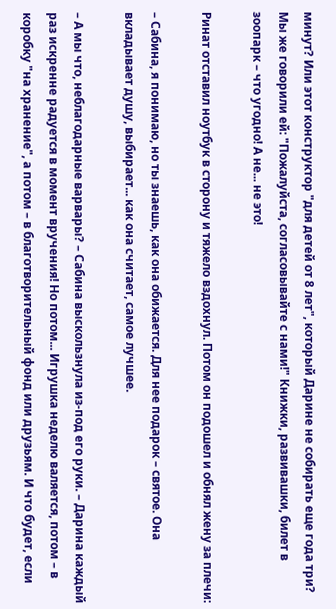минут? Или этот конструктор "для детей от 8 лет", который Дарине не собирать еще года три? Мы же говорили ей: "Пожалуйста, согласовывайте с нами!" Книжки, развивашки, билет в зоопарк – что угодно! А не... не это!

Ринат отставил ноутбук в сторону и тяжело вздохнул. Потом он подошел и обнял жену за плечи:

– Сабина, я понимаю, но ты знаешь, как она обижается. Для нее подарок – святое. Она вкладывает душу, выбирает... как она считает, самое лучшее.

– А мы что, неблагодарные варвары? – Сабина выскользнула из-под его руки. – Дарина каждый раз искренне радуется в момент вручения! Но потом... Игрушка неделю валяется, потом – в коробку "на хранение", а потом – в благотворительный фонд или друзьям. И что будет, если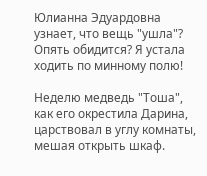Юлианна Эдуардовна узнает, что вещь "ушла"? Опять обидится? Я устала ходить по минному полю!

Неделю медведь "Тоша", как его окрестила Дарина, царствовал в углу комнаты, мешая открыть шкаф.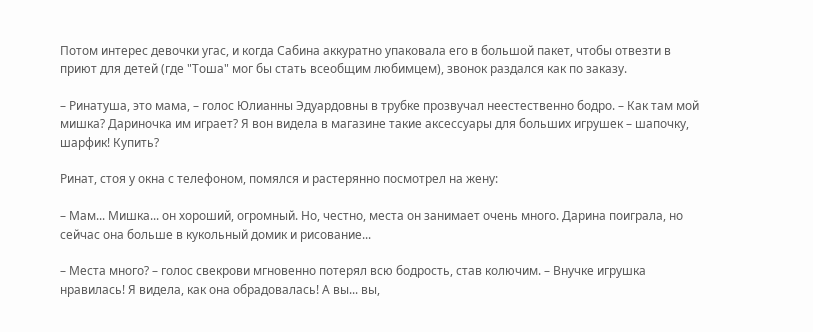Потом интерес девочки угас, и когда Сабина аккуратно упаковала его в большой пакет, чтобы отвезти в приют для детей (где "Тоша" мог бы стать всеобщим любимцем), звонок раздался как по заказу.

– Ринатуша, это мама, – голос Юлианны Эдуардовны в трубке прозвучал неестественно бодро. – Как там мой мишка? Дариночка им играет? Я вон видела в магазине такие аксессуары для больших игрушек – шапочку, шарфик! Купить?

Ринат, стоя у окна с телефоном, помялся и растерянно посмотрел на жену:

– Мам... Мишка... он хороший, огромный. Но, честно, места он занимает очень много. Дарина поиграла, но сейчас она больше в кукольный домик и рисование...

– Места много? – голос свекрови мгновенно потерял всю бодрость, став колючим. – Внучке игрушка нравилась! Я видела, как она обрадовалась! А вы... вы,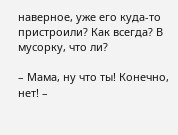наверное, уже его куда-то пристроили? Как всегда? В мусорку, что ли?

– Мама, ну что ты! Конечно, нет! –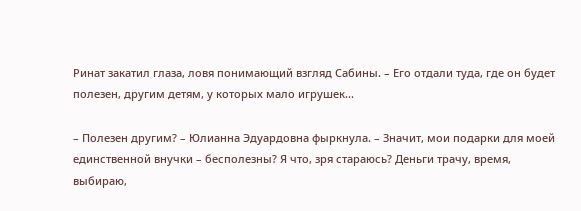Ринат закатил глаза, ловя понимающий взгляд Сабины. – Его отдали туда, где он будет полезен, другим детям, у которых мало игрушек...

– Полезен другим? – Юлианна Эдуардовна фыркнула. – Значит, мои подарки для моей единственной внучки – бесполезны? Я что, зря стараюсь? Деньги трачу, время, выбираю,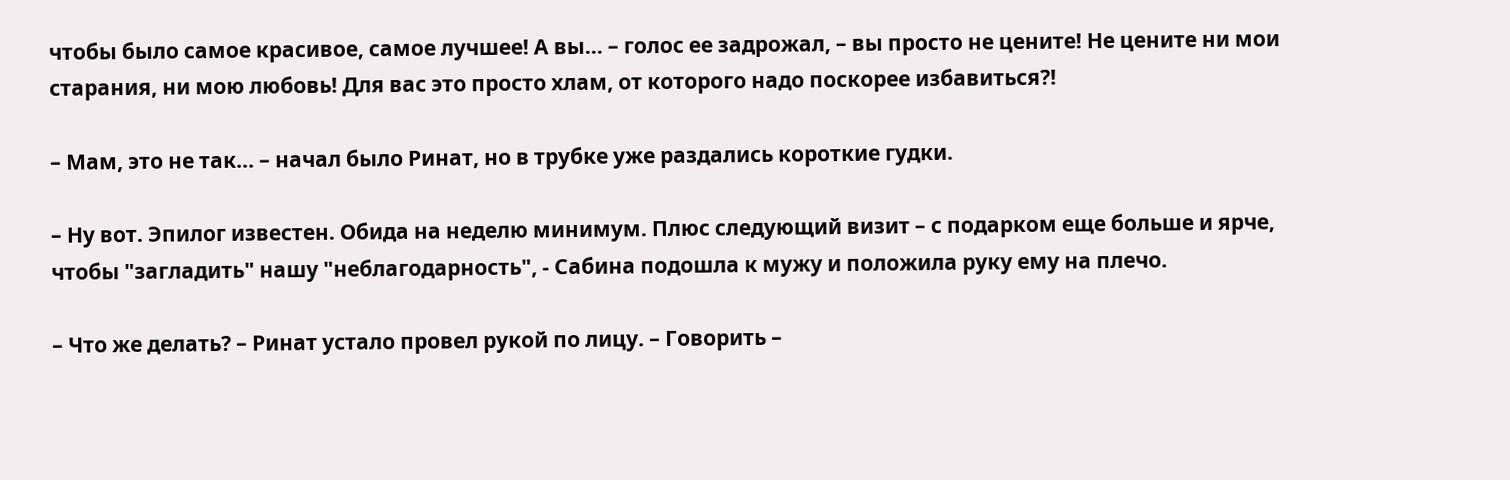чтобы было самое красивое, самое лучшее! А вы... – голос ее задрожал, – вы просто не цените! Не цените ни мои старания, ни мою любовь! Для вас это просто хлам, от которого надо поскорее избавиться?!

– Мам, это не так... – начал было Ринат, но в трубке уже раздались короткие гудки.

– Ну вот. Эпилог известен. Обида на неделю минимум. Плюс следующий визит – с подарком еще больше и ярче, чтобы "загладить" нашу "неблагодарность", - Сабина подошла к мужу и положила руку ему на плечо.

– Что же делать? – Ринат устало провел рукой по лицу. – Говорить –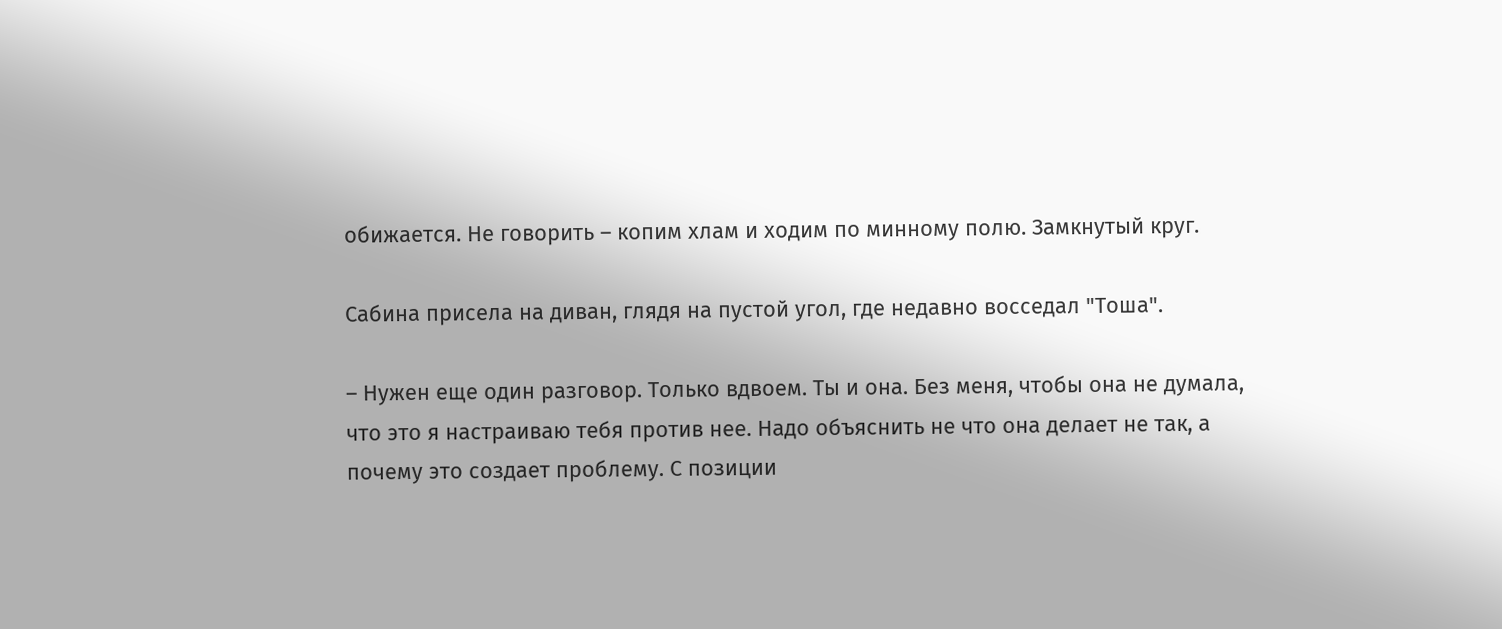обижается. Не говорить – копим хлам и ходим по минному полю. Замкнутый круг.

Сабина присела на диван, глядя на пустой угол, где недавно восседал "Тоша".

– Нужен еще один разговор. Только вдвоем. Ты и она. Без меня, чтобы она не думала, что это я настраиваю тебя против нее. Надо объяснить не что она делает не так, а почему это создает проблему. С позиции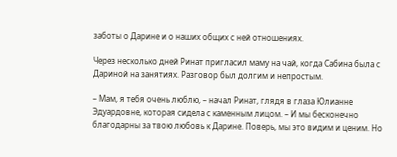заботы о Дарине и о наших общих с ней отношениях.

Через несколько дней Ринат пригласил маму на чай, когда Сабина была с Дариной на занятиях. Разговор был долгим и непростым.

– Мам, я тебя очень люблю, – начал Ринат, глядя в глаза Юлианне Эдуардовне, которая сидела с каменным лицом. – И мы бесконечно благодарны за твою любовь к Дарине. Поверь, мы это видим и ценим. Но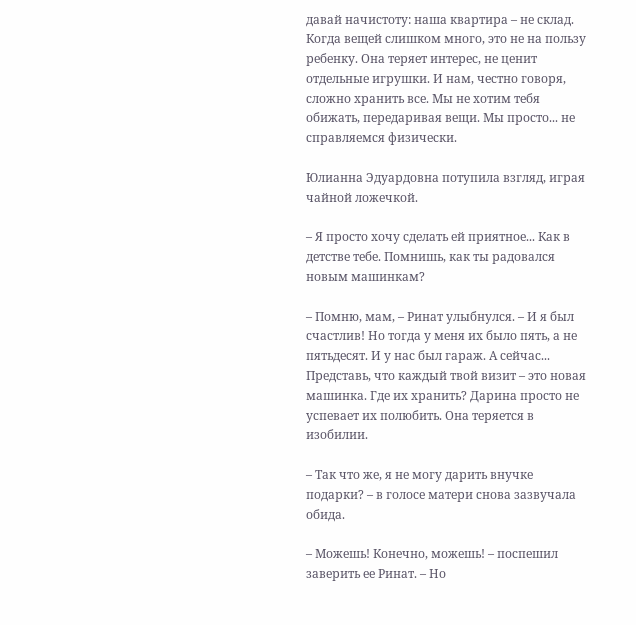давай начистоту: наша квартира – не склад. Когда вещей слишком много, это не на пользу ребенку. Она теряет интерес, не ценит отдельные игрушки. И нам, честно говоря, сложно хранить все. Мы не хотим тебя обижать, передаривая вещи. Мы просто... не справляемся физически.

Юлианна Эдуардовна потупила взгляд, играя чайной ложечкой.

– Я просто хочу сделать ей приятное... Как в детстве тебе. Помнишь, как ты радовался новым машинкам?

– Помню, мам, – Ринат улыбнулся. – И я был счастлив! Но тогда у меня их было пять, а не пятьдесят. И у нас был гараж. А сейчас... Представь, что каждый твой визит – это новая машинка. Где их хранить? Дарина просто не успевает их полюбить. Она теряется в изобилии.

– Так что же, я не могу дарить внучке подарки? – в голосе матери снова зазвучала обида.

– Можешь! Конечно, можешь! – поспешил заверить ее Ринат. – Но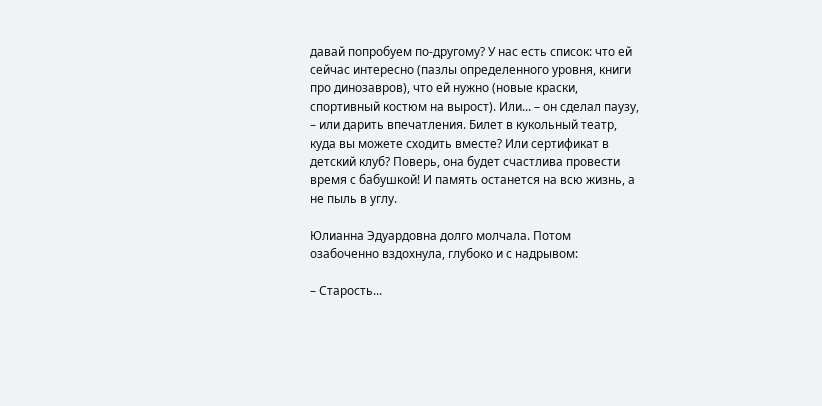давай попробуем по-другому? У нас есть список: что ей сейчас интересно (пазлы определенного уровня, книги про динозавров), что ей нужно (новые краски, спортивный костюм на вырост). Или... – он сделал паузу, – или дарить впечатления. Билет в кукольный театр, куда вы можете сходить вместе? Или сертификат в детский клуб? Поверь, она будет счастлива провести время с бабушкой! И память останется на всю жизнь, а не пыль в углу.

Юлианна Эдуардовна долго молчала. Потом озабоченно вздохнула, глубоко и с надрывом:

– Старость...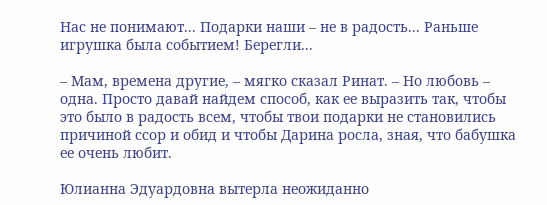Нас не понимают... Подарки наши – не в радость... Раньше игрушка была событием! Берегли...

– Мам, времена другие, – мягко сказал Ринат. – Но любовь – одна. Просто давай найдем способ, как ее выразить так, чтобы это было в радость всем, чтобы твои подарки не становились причиной ссор и обид и чтобы Дарина росла, зная, что бабушка ее очень любит.

Юлианна Эдуардовна вытерла неожиданно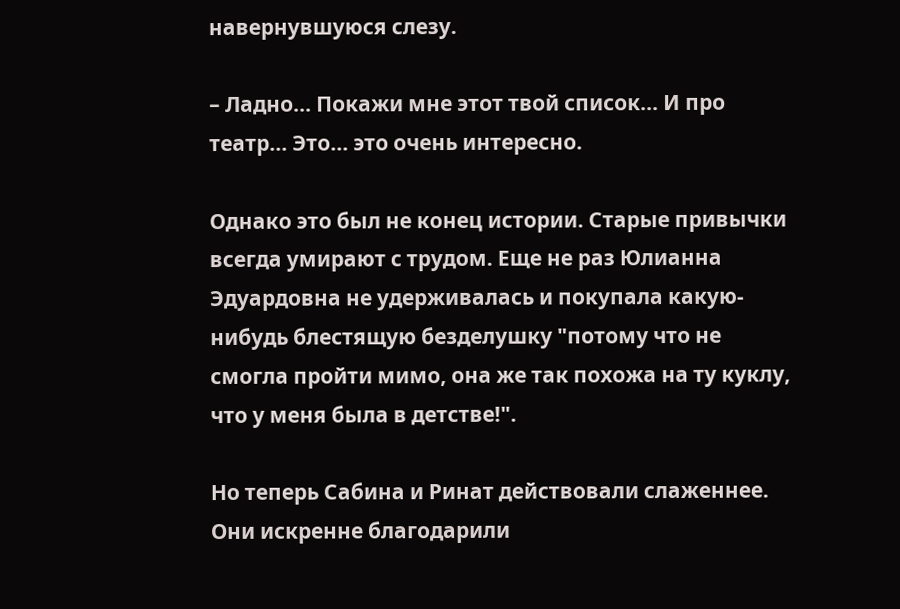навернувшуюся слезу.

– Ладно... Покажи мне этот твой список... И про театр... Это... это очень интересно.

Однако это был не конец истории. Старые привычки всегда умирают с трудом. Еще не раз Юлианна Эдуардовна не удерживалась и покупала какую-нибудь блестящую безделушку "потому что не смогла пройти мимо, она же так похожа на ту куклу, что у меня была в детстве!".

Но теперь Сабина и Ринат действовали слаженнее. Они искренне благодарили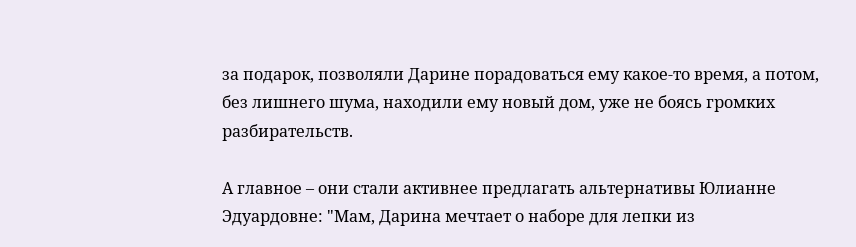за подарок, позволяли Дарине порадоваться ему какое-то время, а потом, без лишнего шума, находили ему новый дом, уже не боясь громких разбирательств.

А главное – они стали активнее предлагать альтернативы Юлианне Эдуардовне: "Мам, Дарина мечтает о наборе для лепки из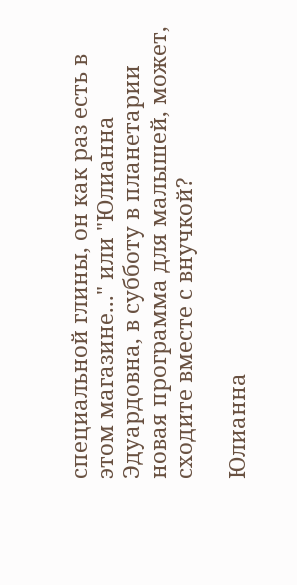специальной глины, он как раз есть в этом магазине..." или "Юлианна Эдуардовна, в субботу в планетарии новая программа для малышей, может, сходите вместе с внучкой?

Юлианна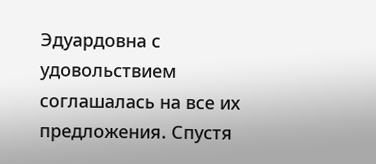Эдуардовна с удовольствием соглашалась на все их предложения. Спустя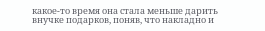какое-то время она стала меньше дарить внучке подарков, поняв, что накладно и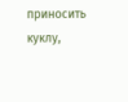приносить куклу,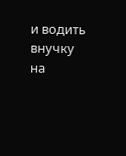и водить внучку на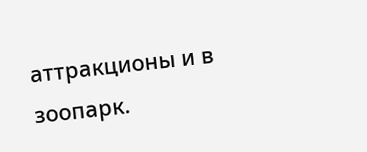аттракционы и в зоопарк.